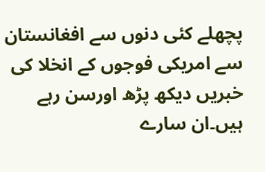پچھلے کئی دنوں سے افغانستان سے امریکی فوجوں کے انخلا کی خبریں دیکھ پڑھ اورسن رہے ہیں۔ان سارے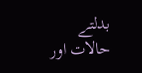بدلتے حالات اور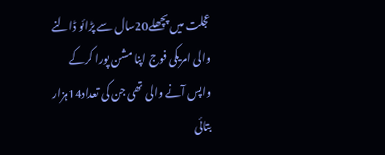عجلت میں پچھلے20سال سے پڑائو ڈالنے والی امریکی فوج اپنا مشن پورا کرکے واپس آنے والی تھی جن کی تعداد14ہزار بتائی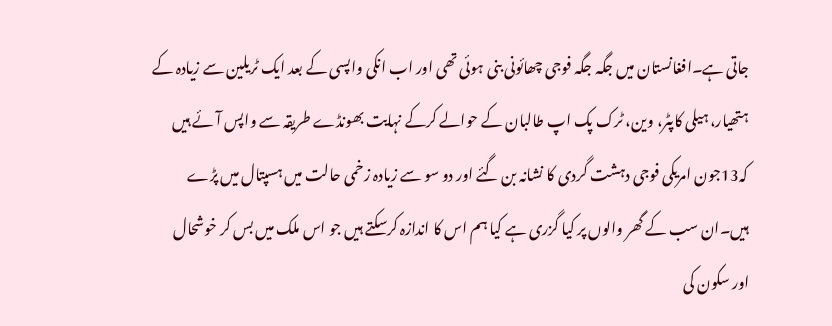جاتی ہے۔افغانستان میں جگہ جگہ فوجی چھائونی بنی ہوئی تھی اور اب انکی واپسی کے بعد ایک ٹریلین سے زیادہ کے ہتھیار، ہیلی کاپٹر، وین، ٹرک پک اپ طالبان کے حوالے کرکے نہایت بھونڈے طریقہ سے واپس آئے ہیں کہ13جون امریکی فوجی دہشت گردی کا نشانہ بن گئے اور دو سو سے زیادہ زخمی حالت میں ہسپتال میں پڑے ہیں۔ان سب کے گھر والوں پر کیا گزری ہے کیا ہم اس کا اندازہ کرسکتے ہیں جو اس ملک میں بس کر خوشحال اور سکون کی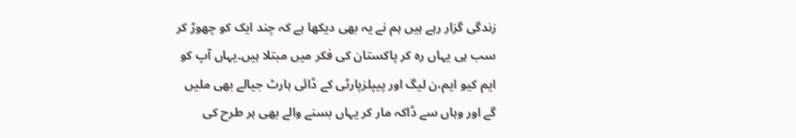زندگی گزار رہے ہیں ہم نے یہ بھی دیکھا ہے کہ چند ایک کو چھوڑ کر سب ہی یہاں رہ کر پاکستان کی فکر میں مبتلا ہیں۔یہاں آپ کو ایم کیو ایم،ن لیگ اور پیپلزپارٹی کے ڈائی ہارٹ جیالے بھی ملیں گے اور وہاں سے ڈاکہ مار کر یہاں بسنے والے بھی ہر طرح کی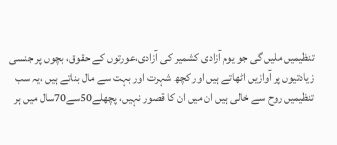تنظیمیں ملیں گی جو یوم آزادی کشمیر کی آزادی،عورتوں کے حقوق، بچوں پر جنسی زیادتیوں پر آوازیں اٹھاتے ہیں اور کچھ شہرت اور بہت سے مال بناتے ہیں ،یہ سب تنظیمیں روح سے خالی ہیں ان میں ان کا قصور نہیں، پچھلے50سے70سال میں ہر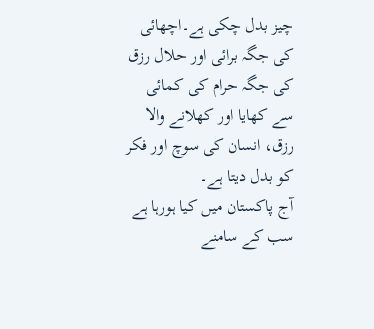چیز بدل چکی ہے۔اچھائی کی جگہ برائی اور حلال رزق کی جگہ حرام کی کمائی سے کھایا اور کھلانے والا رزق، انسان کی سوچ اور فکر کو بدل دیتا ہے۔
آج پاکستان میں کیا ہورہا ہے سب کے سامنے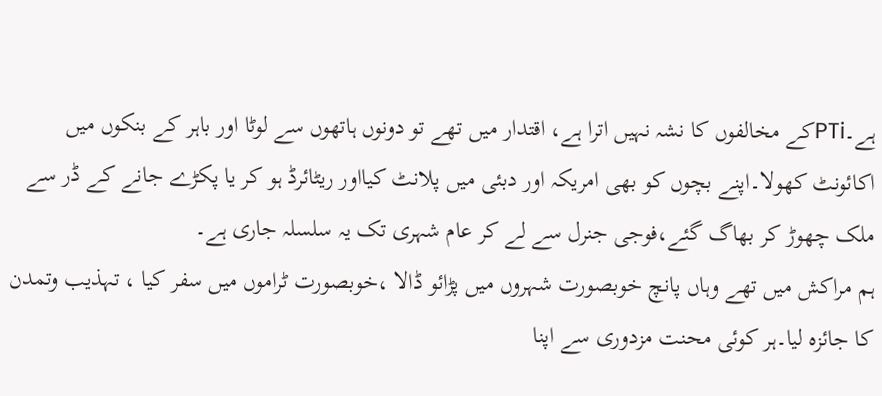ہے۔PTiکے مخالفوں کا نشہ نہیں اترا ہے، اقتدار میں تھے تو دونوں ہاتھوں سے لوٹا اور باہر کے بنکوں میں اکائونٹ کھولا۔اپنے بچوں کو بھی امریکہ اور دبئی میں پلانٹ کیااور ریٹائرڈ ہو کر یا پکڑے جانے کے ڈر سے ملک چھوڑ کر بھاگ گئے،فوجی جنرل سے لے کر عام شہری تک یہ سلسلہ جاری ہے۔
ہم مراکش میں تھے وہاں پانچ خوبصورت شہروں میں پڑائو ڈالا ،خوبصورت ٹراموں میں سفر کیا ، تہذیب وتمدن کا جائزہ لیا۔ہر کوئی محنت مزدوری سے اپنا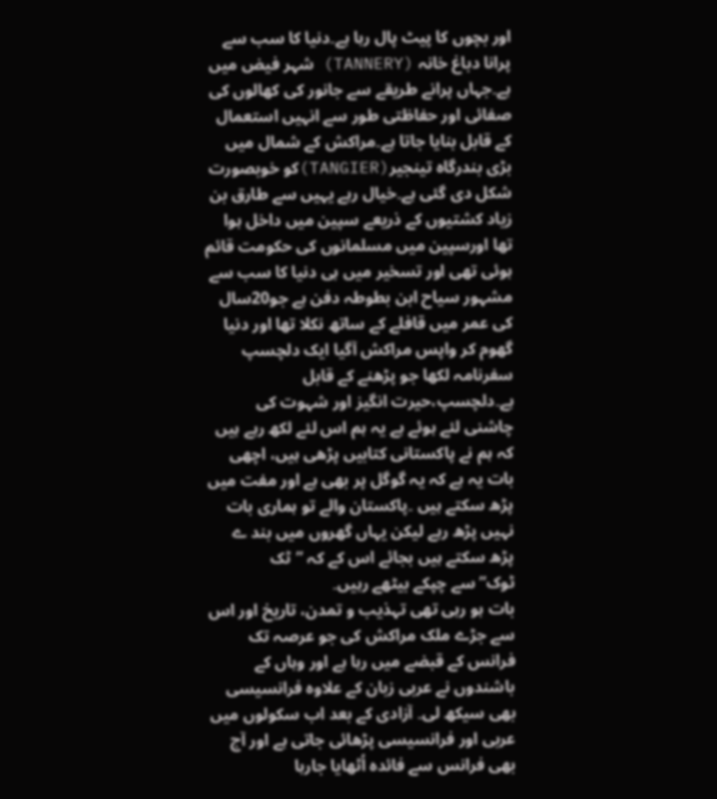اور بچوں کا پیٹ پال رہا ہے۔دنیا کا سب سے پرانا دباغ خانہ (TANNERY) شہر فیض میں ہے۔جہاں پرانے طریقے سے جانور کی کھالوں کی صفائی اور حفاظتی طور سے انہیں استعمال کے قابل بنایا جاتا ہے۔مراکش کے شمال میں بڑی بندرگاہ تینجیر(TANGIER)کو خوبصورت شکل دی گئی ہے۔خیال رہے یہیں سے طارق بن زیاد کشتیوں کے ذریعے سپین میں داخل ہوا تھا اورسپین میں مسلمانوں کی حکومت قائم ہوئی تھی اور تسخیر میں ہی دنیا کا سب سے مشہور سیاح ابن بطوطہ دفن ہے جو20سال کی عمر میں قافلے کے ساتھ نکلا تھا اور دنیا گھوم کر واپس مراکش آگیا ایک دلچسپ سفرنامہ لکھا جو پڑھنے کے قابل ہے۔دلچسپ،حیرت انگیز اور شہوت کی چاشنی لئے ہوئے ہے یہ ہم اس لئے لکھ رہے ہیں کہ ہم نے پاکستانی کتابیں پڑھی ہیں، اچھی بات یہ ہے کہ یہ گوگل پر بھی ہے اور مفت میں پڑھ سکتے ہیں ۔پاکستان والے تو ہماری بات نہیں پڑھ رہے لیکن یہاں گھروں میں بند ے پڑھ سکتے ہیں بجائے اس کے کہ ”ٹک ٹوک”سے چپکے بیٹھے رہیں۔
بات ہو رہی تھی تہذیب و تمدن، تاریخ اور اس سے جڑے ملک مراکش کی جو عرصہ تک فرانس کے قبضے میں رہا ہے اور وہاں کے باشندوں نے عربی زبان کے علاوہ فرانسیسی بھی سیکھ لی۔ آزادی کے بعد اب سکولوں میں عربی اور فرانسیسی پڑھائی جاتی ہے اور آج بھی فرانس سے فائدہ اُٹھایا جارہا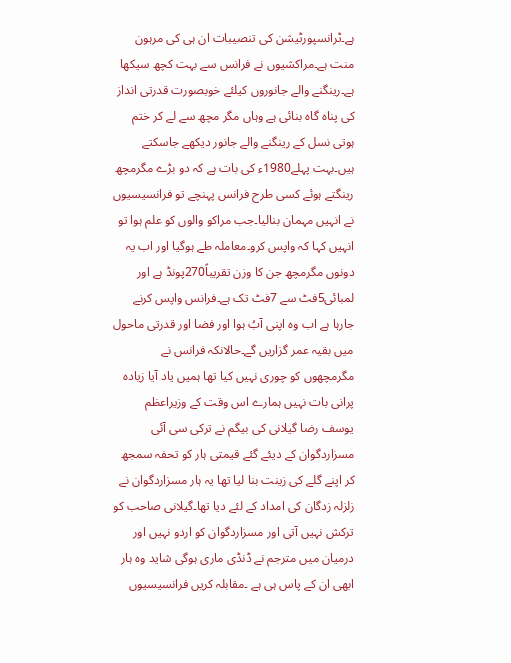ہے۔ٹرانسپورٹیشن کی تنصیبات ان ہی کی مرہون منت ہے۔مراکشیوں نے فرانس سے بہت کچھ سیکھا ہے۔رینگنے والے جانوروں کیلئے خوبصورت قدرتی انداز کی پناہ گاہ بنائی ہے وہاں مگر مچھ سے لے کر ختم ہوتی نسل کے رینگنے والے جانور دیکھے جاسکتے ہیں۔بہت پہلے1980ء کی بات ہے کہ دو بڑے مگرمچھ رینگتے ہوئے کسی طرح فرانس پہنچے تو فرانسیسیوں نے انہیں مہمان بنالیا۔جب مراکو والوں کو علم ہوا تو انہیں کہا کہ واپس کرو۔معاملہ طے ہوگیا اور اب یہ دونوں مگرمچھ جن کا وزن تقریباً270پونڈ ہے اور لمبائی5فٹ سے 7فٹ تک ہے۔فرانس واپس کرنے جارہا ہے اب وہ اپنی آبُ ہوا اور فضا اور قدرتی ماحول میں بقیہ عمر گزاریں گے۔حالانکہ فرانس نے مگرمچھوں کو چوری نہیں کیا تھا ہمیں یاد آیا زیادہ پرانی بات نہیں ہمارے اس وقت کے وزیراعظم یوسف رضا گیلانی کی بیگم نے ترکی سی آئی مسزاردگوان کے دیئے گئے قیمتی ہار کو تحفہ سمجھ کر اپنے گلے کی زینت بنا لیا تھا یہ ہار مسزاردگوان نے زلزلہ زدگان کی امداد کے لئے دیا تھا۔گیلانی صاحب کو ترکش نہیں آتی اور مسزاردگوان کو اردو نہیں اور درمیان میں مترجم نے ڈنڈی ماری ہوگی شاید وہ ہار ابھی ان کے پاس ہی ہے ۔مقابلہ کریں فرانسیسیوں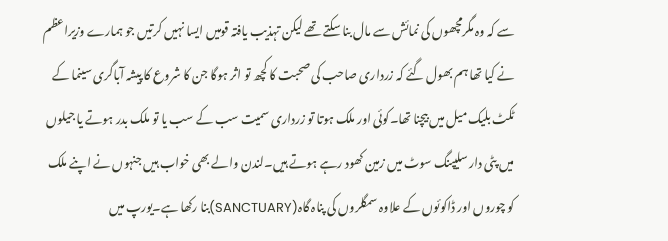سے کہ وہ مگرمچھوں کی نمائش سے مال بنا سکتے تھے لیکن تہذیب یافتہ قومیں ایسا نہیں کرتیں جو ہمارے وزیراعظم نے کیا تھا ہم بھول گئے کہ زرداری صاحب کی صحبت کا کچھ تو اثر ہوگا جن کا شروع کا پیشہ آباگری سینما کے ٹکٹ بلیک میل میں بیچنا تھا۔کوئی اور ملک ہوتا تو زرداری سمیت سب کے سب یا تو ملک بدر ہوتے یا جیلوں میں پٹی دار سلیپنگ سوٹ میں زمین کھود رہے ہوتے ہیں۔لندن والے بھی خواب ہیں جنہوں نے اپنے ملک کو چوروں اور ڈاکوئوں کے علاوہ سمگلروں کی پناہ گاہ(SANCTUARY)بنا رکھا ہے۔یورپ میں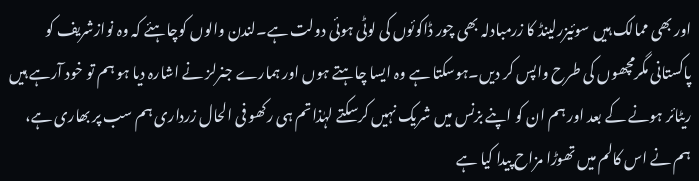اور بھی ممالک ہیں سوئیزرلینڈ کا زرمبادلہ بھی چور ڈاکوئوں کی لوٹی ہوئی دولت ہے۔لندن والوں کوچاہئے کہ وہ نوازشریف کو پاکستانی مگرمچھوں کی طرح واپس کر دیں۔ہوسکتا ہے وہ ایسا چاہتے ہوں اور ہمارے جنرلز نے اشارہ دیا ہو ہم تو خود آرہے ہیں ریٹائر ہونے کے بعد اور ہم ان کو اپنے بزنس میں شریک نہیں کرسکتے لہٰذا تم ہی رکھو فی الحال زرداری ہم سب پر بھاری ہے، ہم نے اس کالم میں تھوڑا مزاح پیدا کیا ہے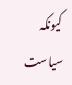کیونکہ سیاست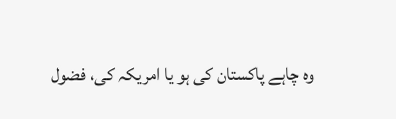وہ چاہے پاکستان کی ہو یا امریکہ کی، فضول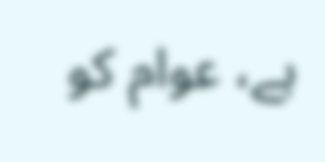ہے، عوام کو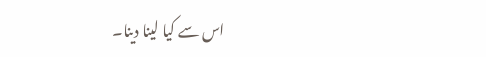اس سے کیا لینا دینا۔